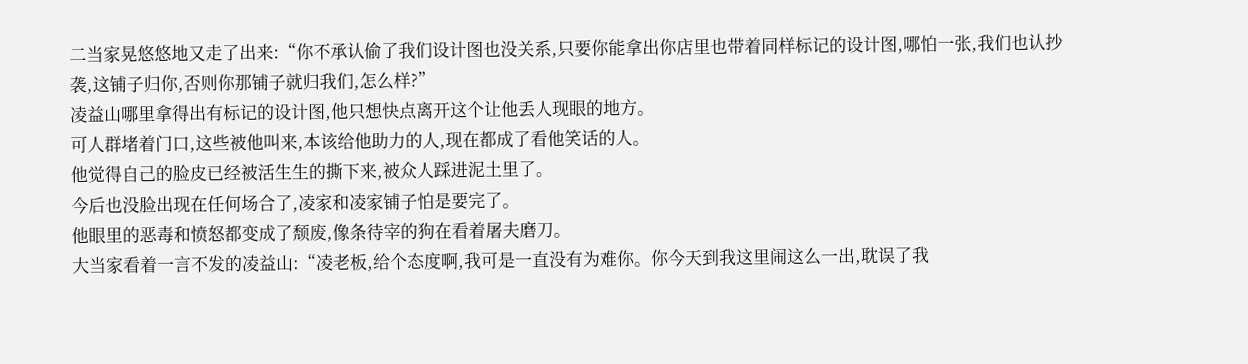二当家晃悠悠地又走了出来:“你不承认偷了我们设计图也没关系,只要你能拿出你店里也带着同样标记的设计图,哪怕一张,我们也认抄袭,这铺子归你,否则你那铺子就归我们,怎么样?”
凌益山哪里拿得出有标记的设计图,他只想快点离开这个让他丢人现眼的地方。
可人群堵着门口,这些被他叫来,本该给他助力的人,现在都成了看他笑话的人。
他觉得自己的脸皮已经被活生生的撕下来,被众人踩进泥土里了。
今后也没脸出现在任何场合了,凌家和凌家铺子怕是要完了。
他眼里的恶毒和愤怒都变成了颓废,像条待宰的狗在看着屠夫磨刀。
大当家看着一言不发的凌益山:“凌老板,给个态度啊,我可是一直没有为难你。你今天到我这里闹这么一出,耽误了我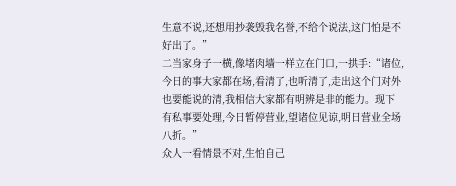生意不说,还想用抄袭毁我名誉,不给个说法,这门怕是不好出了。”
二当家身子一横,像堵肉墙一样立在门口,一拱手:“诸位,今日的事大家都在场,看清了,也听清了,走出这个门对外也要能说的清,我相信大家都有明辨是非的能力。现下有私事要处理,今日暂停营业,望诸位见谅,明日营业全场八折。”
众人一看情景不对,生怕自己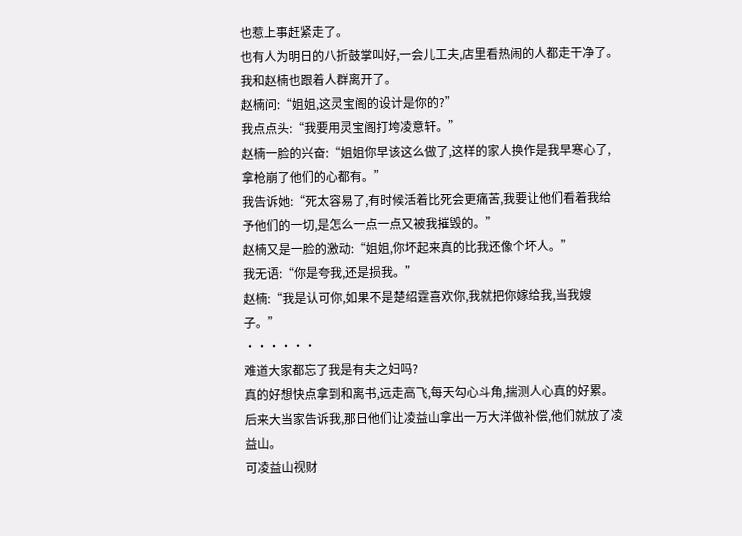也惹上事赶紧走了。
也有人为明日的八折鼓掌叫好,一会儿工夫,店里看热闹的人都走干净了。
我和赵楠也跟着人群离开了。
赵楠问:“姐姐,这灵宝阁的设计是你的?”
我点点头:“我要用灵宝阁打垮凌意轩。”
赵楠一脸的兴奋:“姐姐你早该这么做了,这样的家人换作是我早寒心了,拿枪崩了他们的心都有。”
我告诉她:“死太容易了,有时候活着比死会更痛苦,我要让他们看着我给予他们的一切,是怎么一点一点又被我摧毁的。”
赵楠又是一脸的激动:“姐姐,你坏起来真的比我还像个坏人。”
我无语:“你是夸我,还是损我。”
赵楠:“我是认可你,如果不是楚绍霆喜欢你,我就把你嫁给我,当我嫂子。”
······
难道大家都忘了我是有夫之妇吗?
真的好想快点拿到和离书,远走高飞,每天勾心斗角,揣测人心真的好累。
后来大当家告诉我,那日他们让凌益山拿出一万大洋做补偿,他们就放了凌益山。
可凌益山视财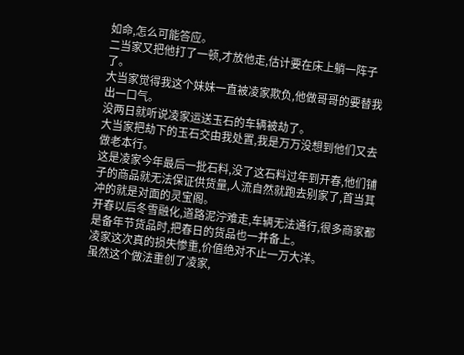如命,怎么可能答应。
二当家又把他打了一顿,才放他走,估计要在床上躺一阵子了。
大当家觉得我这个妹妹一直被凌家欺负,他做哥哥的要替我出一口气。
没两日就听说凌家运送玉石的车辆被劫了。
大当家把劫下的玉石交由我处置,我是万万没想到他们又去做老本行。
这是凌家今年最后一批石料,没了这石料过年到开春,他们铺子的商品就无法保证供货量,人流自然就跑去别家了,首当其冲的就是对面的灵宝阁。
开春以后冬雪融化,道路泥泞难走,车辆无法通行,很多商家都是备年节货品时,把春日的货品也一并备上。
凌家这次真的损失惨重,价值绝对不止一万大洋。
虽然这个做法重创了凌家,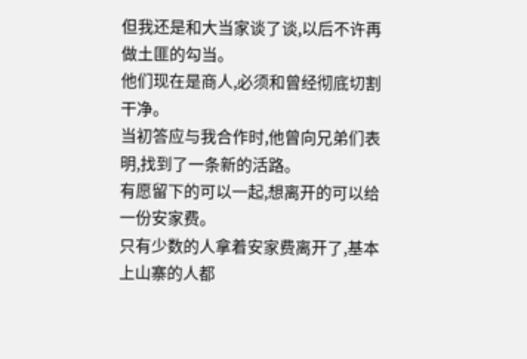但我还是和大当家谈了谈,以后不许再做土匪的勾当。
他们现在是商人,必须和曾经彻底切割干净。
当初答应与我合作时,他曾向兄弟们表明,找到了一条新的活路。
有愿留下的可以一起,想离开的可以给一份安家费。
只有少数的人拿着安家费离开了,基本上山寨的人都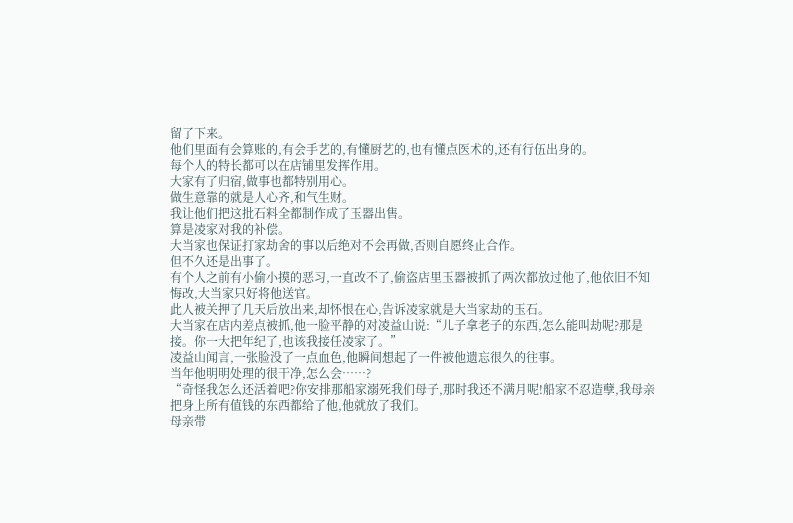留了下来。
他们里面有会算账的,有会手艺的,有懂厨艺的,也有懂点医术的,还有行伍出身的。
每个人的特长都可以在店铺里发挥作用。
大家有了归宿,做事也都特别用心。
做生意靠的就是人心齐,和气生财。
我让他们把这批石料全都制作成了玉器出售。
算是凌家对我的补偿。
大当家也保证打家劫舍的事以后绝对不会再做,否则自愿终止合作。
但不久还是出事了。
有个人之前有小偷小摸的恶习,一直改不了,偷盗店里玉器被抓了两次都放过他了,他依旧不知悔改,大当家只好将他送官。
此人被关押了几天后放出来,却怀恨在心,告诉凌家就是大当家劫的玉石。
大当家在店内差点被抓,他一脸平静的对凌益山说:“儿子拿老子的东西,怎么能叫劫呢?那是接。你一大把年纪了,也该我接任凌家了。”
凌益山闻言,一张脸没了一点血色,他瞬间想起了一件被他遗忘很久的往事。
当年他明明处理的很干净,怎么会……?
“奇怪我怎么还活着吧?你安排那船家溺死我们母子,那时我还不满月呢!船家不忍造孽,我母亲把身上所有值钱的东西都给了他,他就放了我们。
母亲带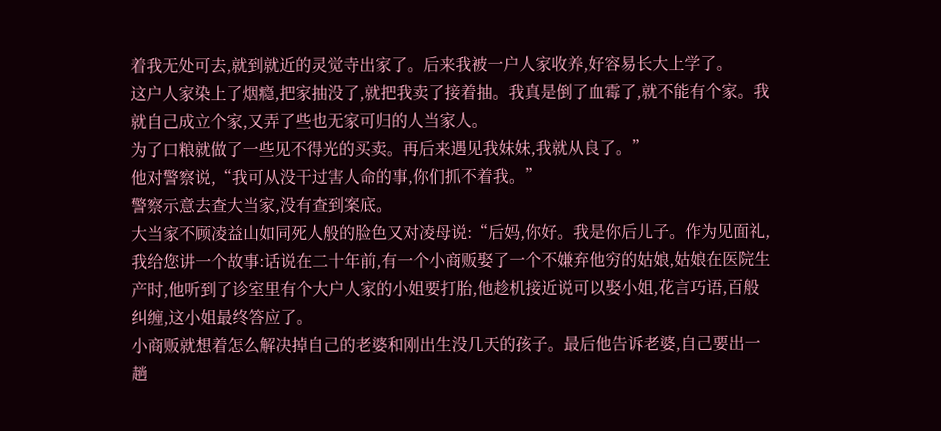着我无处可去,就到就近的灵觉寺出家了。后来我被一户人家收养,好容易长大上学了。
这户人家染上了烟瘾,把家抽没了,就把我卖了接着抽。我真是倒了血霉了,就不能有个家。我就自己成立个家,又弄了些也无家可归的人当家人。
为了口粮就做了一些见不得光的买卖。再后来遇见我妹妹,我就从良了。”
他对警察说,“我可从没干过害人命的事,你们抓不着我。”
警察示意去查大当家,没有查到案底。
大当家不顾凌益山如同死人般的脸色又对凌母说:“后妈,你好。我是你后儿子。作为见面礼,我给您讲一个故事:话说在二十年前,有一个小商贩娶了一个不嫌弃他穷的姑娘,姑娘在医院生产时,他听到了诊室里有个大户人家的小姐要打胎,他趁机接近说可以娶小姐,花言巧语,百般纠缠,这小姐最终答应了。
小商贩就想着怎么解决掉自己的老婆和刚出生没几天的孩子。最后他告诉老婆,自己要出一趟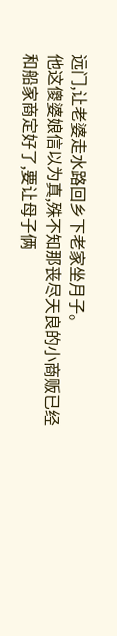远门,让老婆走水路回乡下老家坐月子。
他这傻婆娘信以为真,殊不知那丧尽天良的小商贩已经和船家商定好了,要让母子俩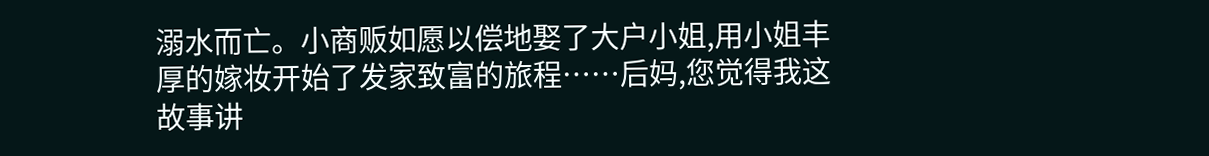溺水而亡。小商贩如愿以偿地娶了大户小姐,用小姐丰厚的嫁妆开始了发家致富的旅程……后妈,您觉得我这故事讲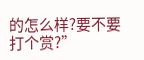的怎么样?要不要打个赏?”